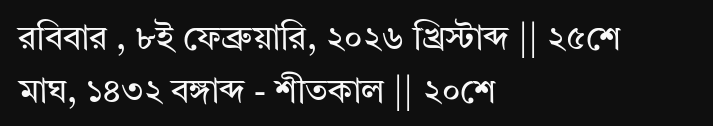রবিবার , ৮ই ফেব্রুয়ারি, ২০২৬ খ্রিস্টাব্দ || ২৫শে মাঘ, ১৪৩২ বঙ্গাব্দ - শীতকাল || ২০শে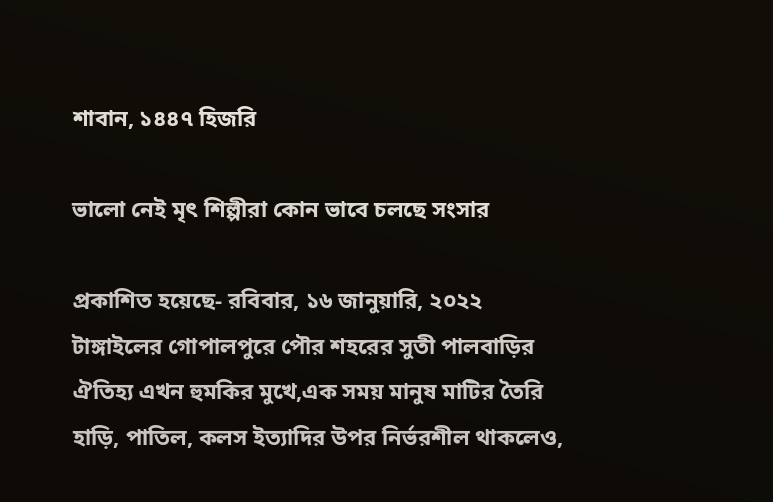শাবান, ১৪৪৭ হিজরি

ভালো নেই মৃৎ শিল্পীরা কোন ভাবে চলছে সংসার

প্রকাশিত হয়েছে- রবিবার, ১৬ জানুয়ারি, ২০২২
টাঙ্গাইলের গোপালপুরে পৌর শহরের সুতী পালবাড়ির ঐতিহ্য এখন হুমকির মুখে,এক সময় মানুষ মাটির তৈরি হাড়ি, পাতিল, কলস ইত্যাদির উপর নির্ভরশীল থাকলেও,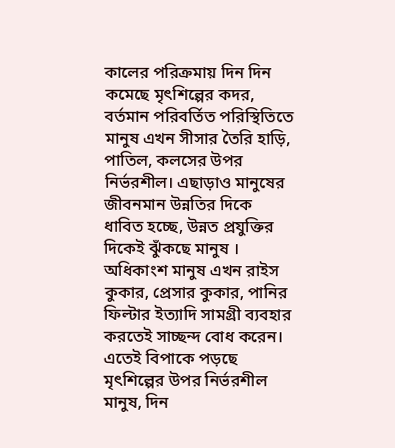কালের পরিক্রমায় দিন দিন কমেছে মৃৎশিল্পের কদর, বর্তমান পরিবর্তিত পরিস্থিতিতে মানুষ এখন সীসার তৈরি হাড়ি, পাতিল, কলসের উপর নির্ভরশীল। এছাড়াও মানুষের জীবনমান উন্নতির দিকে ধাবিত হচ্ছে, উন্নত প্রযুক্তির দিকেই ঝুঁকছে মানুষ । অধিকাংশ মানুষ এখন রাইস কুকার, প্রেসার কুকার, পানির ফিল্টার ইত্যাদি সামগ্রী ব্যবহার করতেই সাচ্ছন্দ বোধ করেন। এতেই বিপাকে পড়ছে মৃৎশিল্পের উপর নির্ভরশীল মানুষ, দিন‌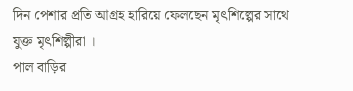দিন পেশার প্রতি আগ্রহ হারিয়ে ফেলছেন মৃৎশিল্পের সাথে যুক্ত মৃৎশিল্পীরা ।
পাল বাড়ির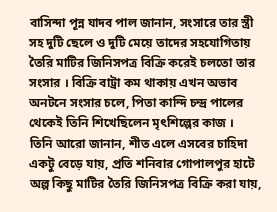বাসিন্দা পূন্ন যাদব পাল জানান, সংসারে তার স্ত্রী সহ দুটি ছেলে ও দুটি মেয়ে তাদের সহযোগিতায় তৈরি মাটির জিনিসপত্র বিক্রি করেই চলতো তার সংসার । বিক্রি বাট্রা কম থাকায় এখন অভাব অনটনে সংসার চলে, পিতা কান্দি চন্দ্র পালের থেকে‌ই তিনি শিখেছিলেন মৃৎশিল্পের কাজ ।
তিনি আরো জানান, শীত এলে এসবের চাহিদা একটু বেড়ে যায়, প্রতি শনিবার গোপালপুর হাটে অল্প কিছু মাটির তৈরি জিনিসপত্র বিক্রি করা যায়,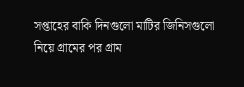সপ্তাহের বাকি দিনগুলো মাটির জিনিসগুলো নিয়ে গ্রামের পর গ্রাম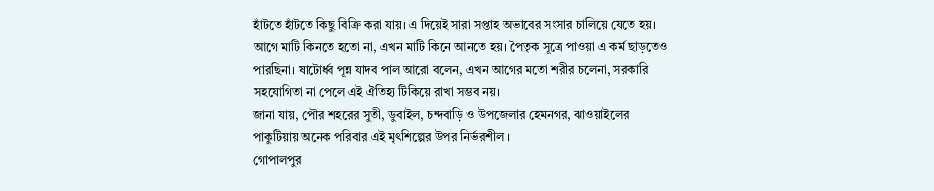হাঁটতে হাঁটতে কিছু বিক্রি করা যায়। এ দিয়েই সারা সপ্তাহ অভাবের সংসার চালিয়ে যেতে হয়। আগে মাটি কিনতে হতো না, এখন মাটি কিনে আনতে হয়। পৈতৃক সূত্রে পাওয়া এ কর্ম ছাড়তেও পারছিনা। ষাটোর্ধ্ব‌ পূন্ন যাদব পাল আরো বলেন, এখন আগের মতো শরীর চলেনা, সরকারি সহযোগিতা না পেলে এই ঐতিহ্য টিকিয়ে রাখা সম্ভব নয়।
জানা যায়, পৌর শহরের সুতী, ডুবাইল, চন্দবাড়ি ও উপজেলার হেমনগর, ঝাওয়াইলের পাকুটিয়ায় অনেক পরিবার এই মৃৎশিল্পের উপর নির্ভরশীল ।
গোপালপুর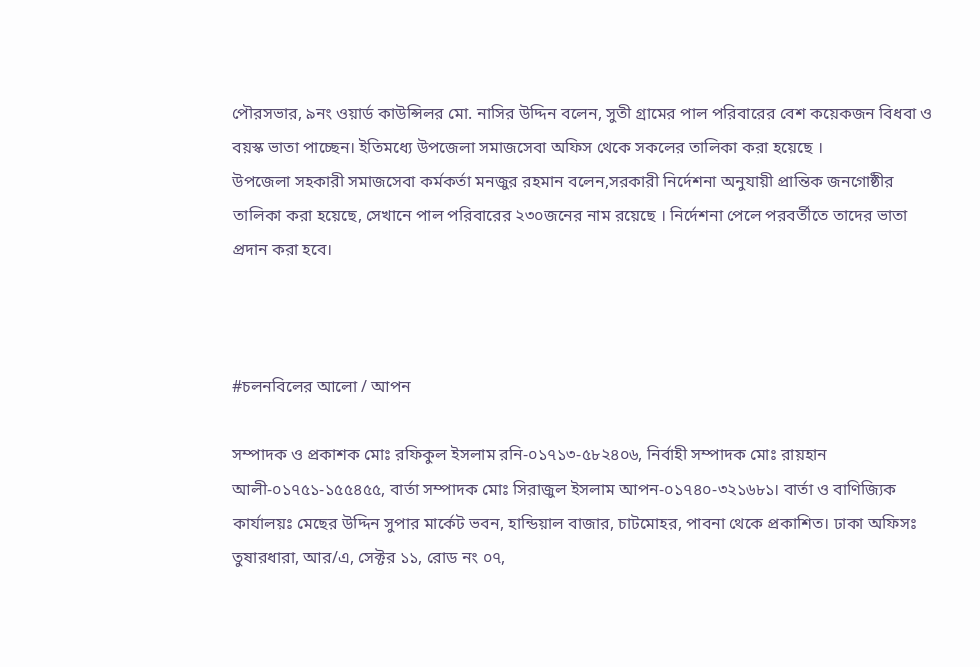পৌরসভার, ৯নং ওয়ার্ড কাউন্সিলর মো. নাসির উদ্দিন বলেন, সুতী গ্রামের পাল পরিবারের বেশ কয়েকজন বিধবা ও বয়স্ক ভাতা পাচ্ছেন। ইতিমধ্যে উপজেলা সমাজসেবা অফিস থেকে সকলের তালিকা করা হয়েছে ।
উপজেলা সহকারী সমাজসেবা কর্মকর্তা মনজুর রহমান বলেন,সরকারী নির্দেশনা অনুযায়ী প্রান্তিক জনগোষ্ঠীর তালিকা করা হয়েছে, সেখানে পাল পরিবারের ২৩০জনের নাম রয়েছে । নির্দেশনা পেলে পরবর্তীতে তাদের ভাতা প্রদান করা হবে।



#চলনবিলের আলো / আপন

সম্পাদক ও প্রকাশক মোঃ রফিকুল ইসলাম রনি-০১৭১৩-৫৮২৪০৬, নির্বাহী সম্পাদক মোঃ রায়হান আলী-০১৭৫১-১৫৫৪৫৫, বার্তা সম্পাদক মোঃ সিরাজুল ইসলাম আপন-০১৭৪০-৩২১৬৮১। বার্তা ও বাণিজ্যিক কার্যালয়ঃ মেছের উদ্দিন সুপার মার্কেট ভবন, হান্ডিয়াল বাজার, চাটমোহর, পাবনা থেকে প্রকাশিত। ঢাকা অফিসঃ তুষারধারা, আর/এ, সেক্টর ১১, রোড নং ০৭,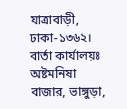যাত্রাবাড়ী, ঢাকা-১৩৬২। বার্তা কার্যালয়ঃ অষ্টমনিষা বাজার, ভাঙ্গুড়া,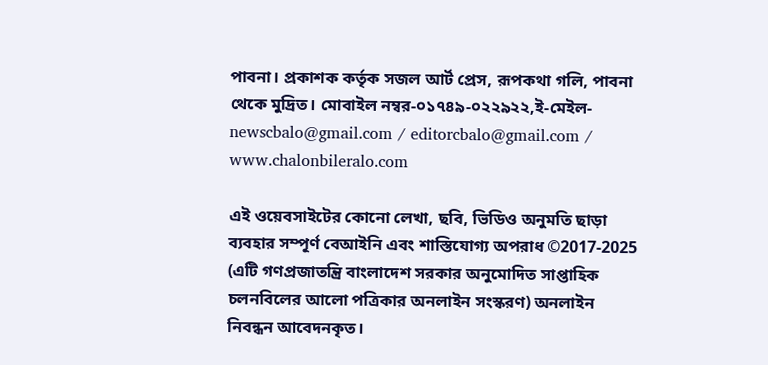পাবনা। প্রকাশক কর্তৃক সজল আর্ট প্রেস, রূপকথা গলি, পাবনা থেকে মুদ্রিত। মোবাইল নম্বর-০১৭৪৯-০২২৯২২,ই-মেইল- newscbalo@gmail.com / editorcbalo@gmail.com / www.chalonbileralo.com

এই ওয়েবসাইটের কোনো লেখা, ছবি, ভিডিও অনুমতি ছাড়া ব্যবহার সম্পূর্ণ বেআইনি এবং শাস্তিযোগ্য অপরাধ ©2017-2025 (এটি গণপ্রজাতন্ত্রি বাংলাদেশ সরকার অনুমোদিত সাপ্তাহিক চলনবিলের আলো পত্রিকার অনলাইন সংস্করণ) অনলাইন নিবন্ধন আবেদনকৃত।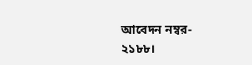আবেদন নম্বর- ২১৮৮।